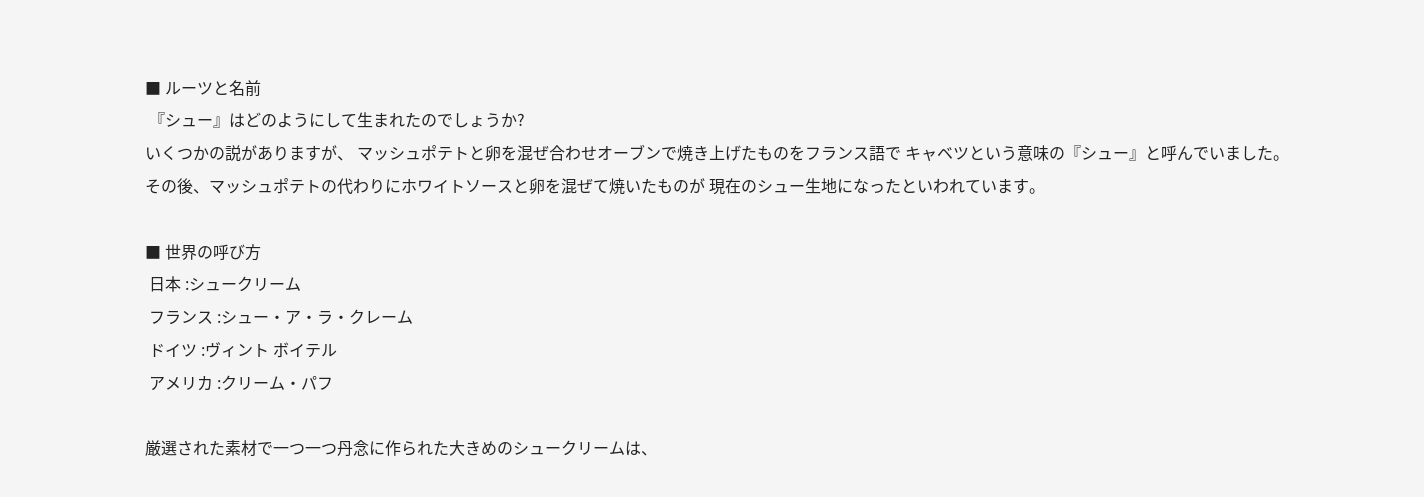■ ルーツと名前
 『シュー』はどのようにして生まれたのでしょうか?
いくつかの説がありますが、 マッシュポテトと卵を混ぜ合わせオーブンで焼き上げたものをフランス語で キャベツという意味の『シュー』と呼んでいました。
その後、マッシュポテトの代わりにホワイトソースと卵を混ぜて焼いたものが 現在のシュー生地になったといわれています。

■ 世界の呼び方
 日本 :シュークリーム
 フランス :シュー・ア・ラ・クレーム
 ドイツ :ヴィント ボイテル
 アメリカ :クリーム・パフ

厳選された素材で一つ一つ丹念に作られた大きめのシュークリームは、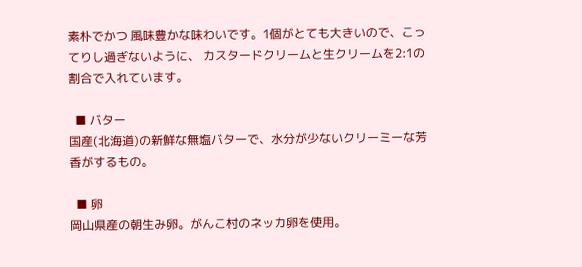素朴でかつ 風味豊かな味わいです。1個がとても大きいので、こってりし過ぎないように、 カスタードクリームと生クリームを2:1の割合で入れています。

  ■ バター
国産(北海道)の新鮮な無塩バターで、水分が少ないクリーミーな芳香がするもの。

  ■ 卵
岡山県産の朝生み卵。がんこ村のネッカ卵を使用。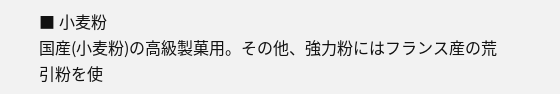■ 小麦粉
国産(小麦粉)の高級製菓用。その他、強力粉にはフランス産の荒引粉を使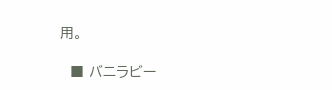用。

  ■ バニラビー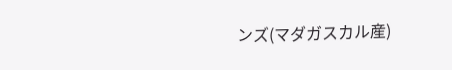ンズ(マダガスカル産)